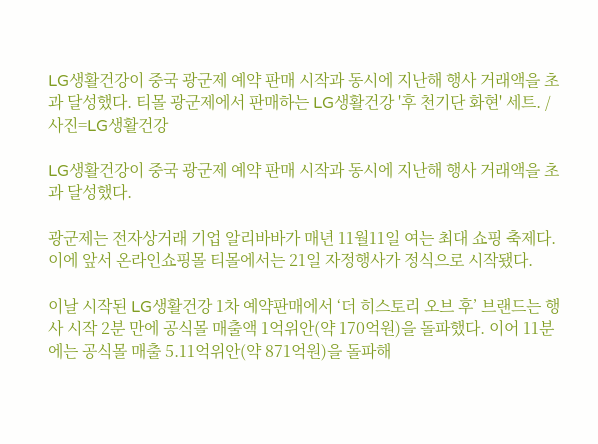LG생활건강이 중국 광군제 예약 판매 시작과 동시에 지난해 행사 거래액을 초과 달성했다. 티몰 광군제에서 판매하는 LG생활건강 '후 천기단 화현' 세트. /사진=LG생활건강

LG생활건강이 중국 광군제 예약 판매 시작과 동시에 지난해 행사 거래액을 초과 달성했다.

광군제는 전자상거래 기업 알리바바가 매년 11월11일 여는 최대 쇼핑 축제다. 이에 앞서 온라인쇼핑몰 티몰에서는 21일 자정행사가 정식으로 시작됐다.

이날 시작된 LG생활건강 1차 예약판매에서 ‘더 히스토리 오브 후’ 브랜드는 행사 시작 2분 만에 공식몰 매출액 1억위안(약 170억원)을 돌파했다. 이어 11분에는 공식몰 매출 5.11억위안(약 871억원)을 돌파해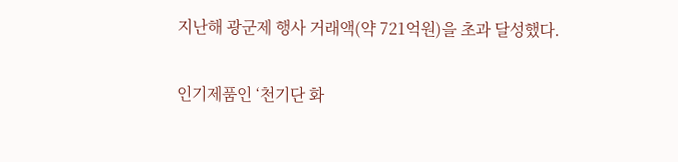지난해 광군제 행사 거래액(약 721억원)을 초과 달성했다.

인기제품인 ‘천기단 화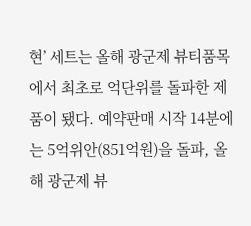현’ 세트는 올해 광군제 뷰티품목에서 최초로 억단위를 돌파한 제품이 됐다. 예약판매 시작 14분에는 5억위안(851억원)을 돌파, 올해 광군제 뷰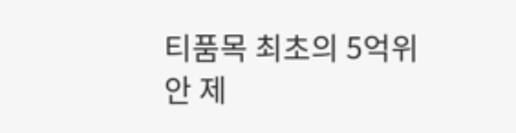티품목 최초의 5억위안 제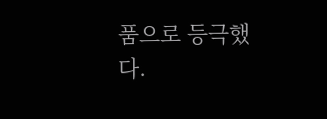품으로 등극했다.